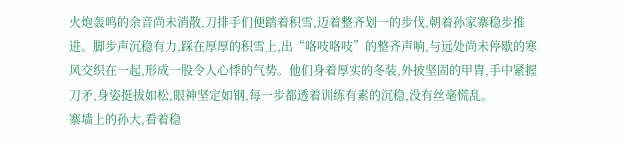火炮轰鸣的余音尚未消散,刀排手们便踏着积雪,迈着整齐划一的步伐,朝着孙家寨稳步推进。脚步声沉稳有力,踩在厚厚的积雪上,出“咯吱咯吱”的整齐声响,与远处尚未停歇的寒风交织在一起,形成一股令人心悸的气势。他们身着厚实的冬装,外披坚固的甲胄,手中紧握刀矛,身姿挺拔如松,眼神坚定如钢,每一步都透着训练有素的沉稳,没有丝毫慌乱。
寨墙上的孙大,看着稳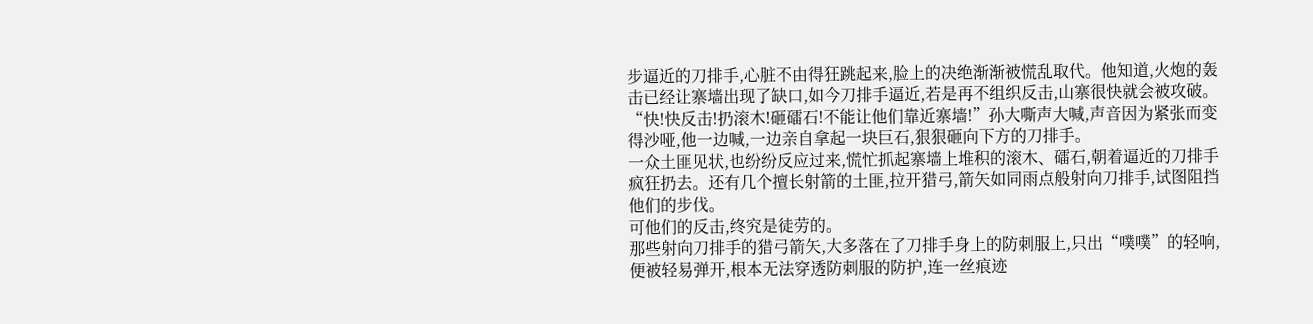步逼近的刀排手,心脏不由得狂跳起来,脸上的决绝渐渐被慌乱取代。他知道,火炮的轰击已经让寨墙出现了缺口,如今刀排手逼近,若是再不组织反击,山寨很快就会被攻破。
“快!快反击!扔滚木!砸礌石!不能让他们靠近寨墙!”孙大嘶声大喊,声音因为紧张而变得沙哑,他一边喊,一边亲自拿起一块巨石,狠狠砸向下方的刀排手。
一众土匪见状,也纷纷反应过来,慌忙抓起寨墙上堆积的滚木、礌石,朝着逼近的刀排手疯狂扔去。还有几个擅长射箭的土匪,拉开猎弓,箭矢如同雨点般射向刀排手,试图阻挡他们的步伐。
可他们的反击,终究是徒劳的。
那些射向刀排手的猎弓箭矢,大多落在了刀排手身上的防刺服上,只出“噗噗”的轻响,便被轻易弹开,根本无法穿透防刺服的防护,连一丝痕迹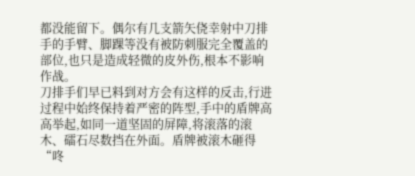都没能留下。偶尔有几支箭矢侥幸射中刀排手的手臂、脚踝等没有被防刺服完全覆盖的部位,也只是造成轻微的皮外伤,根本不影响作战。
刀排手们早已料到对方会有这样的反击,行进过程中始终保持着严密的阵型,手中的盾牌高高举起,如同一道坚固的屏障,将滚落的滚木、礌石尽数挡在外面。盾牌被滚木砸得“咚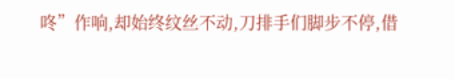咚”作响,却始终纹丝不动,刀排手们脚步不停,借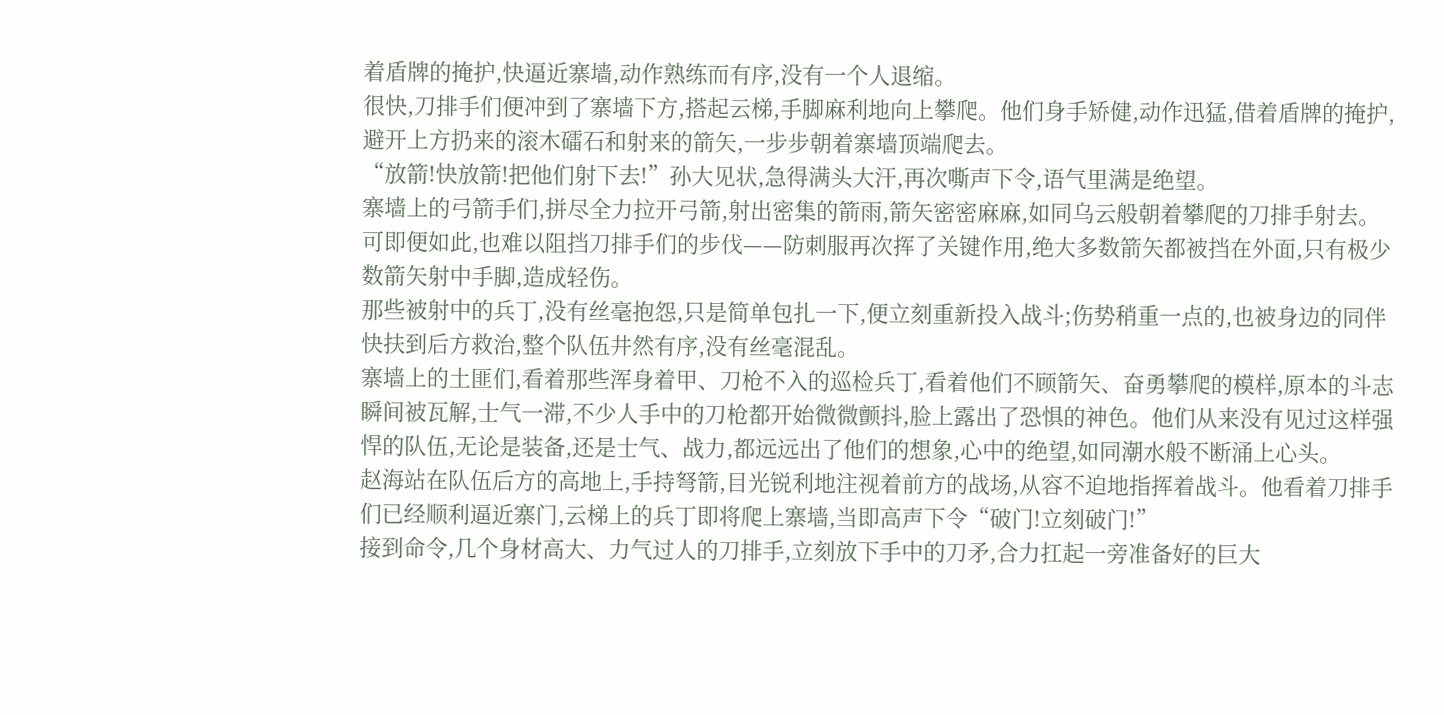着盾牌的掩护,快逼近寨墙,动作熟练而有序,没有一个人退缩。
很快,刀排手们便冲到了寨墙下方,搭起云梯,手脚麻利地向上攀爬。他们身手矫健,动作迅猛,借着盾牌的掩护,避开上方扔来的滚木礌石和射来的箭矢,一步步朝着寨墙顶端爬去。
“放箭!快放箭!把他们射下去!”孙大见状,急得满头大汗,再次嘶声下令,语气里满是绝望。
寨墙上的弓箭手们,拼尽全力拉开弓箭,射出密集的箭雨,箭矢密密麻麻,如同乌云般朝着攀爬的刀排手射去。可即便如此,也难以阻挡刀排手们的步伐——防刺服再次挥了关键作用,绝大多数箭矢都被挡在外面,只有极少数箭矢射中手脚,造成轻伤。
那些被射中的兵丁,没有丝毫抱怨,只是简单包扎一下,便立刻重新投入战斗;伤势稍重一点的,也被身边的同伴快扶到后方救治,整个队伍井然有序,没有丝毫混乱。
寨墙上的土匪们,看着那些浑身着甲、刀枪不入的巡检兵丁,看着他们不顾箭矢、奋勇攀爬的模样,原本的斗志瞬间被瓦解,士气一滞,不少人手中的刀枪都开始微微颤抖,脸上露出了恐惧的神色。他们从来没有见过这样强悍的队伍,无论是装备,还是士气、战力,都远远出了他们的想象,心中的绝望,如同潮水般不断涌上心头。
赵海站在队伍后方的高地上,手持弩箭,目光锐利地注视着前方的战场,从容不迫地指挥着战斗。他看着刀排手们已经顺利逼近寨门,云梯上的兵丁即将爬上寨墙,当即高声下令“破门!立刻破门!”
接到命令,几个身材高大、力气过人的刀排手,立刻放下手中的刀矛,合力扛起一旁准备好的巨大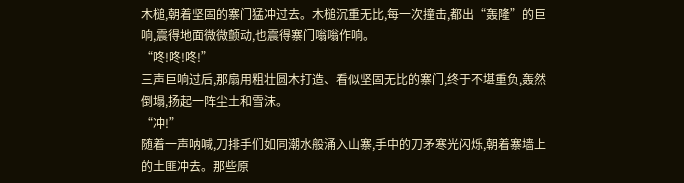木槌,朝着坚固的寨门猛冲过去。木槌沉重无比,每一次撞击,都出“轰隆”的巨响,震得地面微微颤动,也震得寨门嗡嗡作响。
“咚!咚!咚!”
三声巨响过后,那扇用粗壮圆木打造、看似坚固无比的寨门,终于不堪重负,轰然倒塌,扬起一阵尘土和雪沫。
“冲!”
随着一声呐喊,刀排手们如同潮水般涌入山寨,手中的刀矛寒光闪烁,朝着寨墙上的土匪冲去。那些原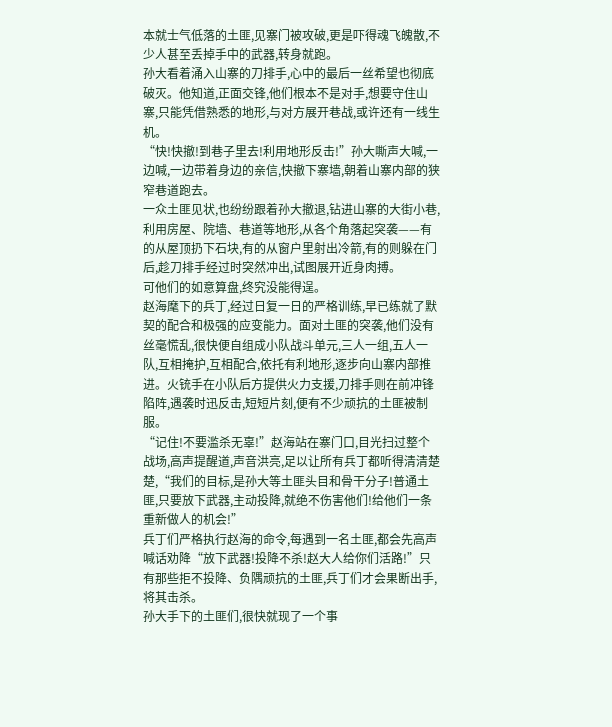本就士气低落的土匪,见寨门被攻破,更是吓得魂飞魄散,不少人甚至丢掉手中的武器,转身就跑。
孙大看着涌入山寨的刀排手,心中的最后一丝希望也彻底破灭。他知道,正面交锋,他们根本不是对手,想要守住山寨,只能凭借熟悉的地形,与对方展开巷战,或许还有一线生机。
“快!快撤!到巷子里去!利用地形反击!”孙大嘶声大喊,一边喊,一边带着身边的亲信,快撤下寨墙,朝着山寨内部的狭窄巷道跑去。
一众土匪见状,也纷纷跟着孙大撤退,钻进山寨的大街小巷,利用房屋、院墙、巷道等地形,从各个角落起突袭——有的从屋顶扔下石块,有的从窗户里射出冷箭,有的则躲在门后,趁刀排手经过时突然冲出,试图展开近身肉搏。
可他们的如意算盘,终究没能得逞。
赵海麾下的兵丁,经过日复一日的严格训练,早已练就了默契的配合和极强的应变能力。面对土匪的突袭,他们没有丝毫慌乱,很快便自组成小队战斗单元,三人一组,五人一队,互相掩护,互相配合,依托有利地形,逐步向山寨内部推进。火铳手在小队后方提供火力支援,刀排手则在前冲锋陷阵,遇袭时迅反击,短短片刻,便有不少顽抗的土匪被制服。
“记住!不要滥杀无辜!”赵海站在寨门口,目光扫过整个战场,高声提醒道,声音洪亮,足以让所有兵丁都听得清清楚楚,“我们的目标,是孙大等土匪头目和骨干分子!普通土匪,只要放下武器,主动投降,就绝不伤害他们!给他们一条重新做人的机会!”
兵丁们严格执行赵海的命令,每遇到一名土匪,都会先高声喊话劝降“放下武器!投降不杀!赵大人给你们活路!”只有那些拒不投降、负隅顽抗的土匪,兵丁们才会果断出手,将其击杀。
孙大手下的土匪们,很快就现了一个事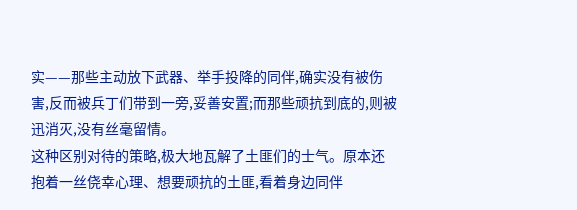实——那些主动放下武器、举手投降的同伴,确实没有被伤害,反而被兵丁们带到一旁,妥善安置;而那些顽抗到底的,则被迅消灭,没有丝毫留情。
这种区别对待的策略,极大地瓦解了土匪们的士气。原本还抱着一丝侥幸心理、想要顽抗的土匪,看着身边同伴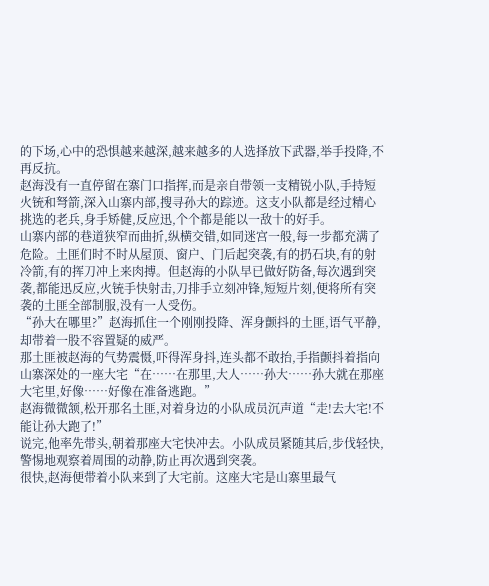的下场,心中的恐惧越来越深,越来越多的人选择放下武器,举手投降,不再反抗。
赵海没有一直停留在寨门口指挥,而是亲自带领一支精锐小队,手持短火铳和弩箭,深入山寨内部,搜寻孙大的踪迹。这支小队都是经过精心挑选的老兵,身手矫健,反应迅,个个都是能以一敌十的好手。
山寨内部的巷道狭窄而曲折,纵横交错,如同迷宫一般,每一步都充满了危险。土匪们时不时从屋顶、窗户、门后起突袭,有的扔石块,有的射冷箭,有的挥刀冲上来肉搏。但赵海的小队早已做好防备,每次遇到突袭,都能迅反应,火铳手快射击,刀排手立刻冲锋,短短片刻,便将所有突袭的土匪全部制服,没有一人受伤。
“孙大在哪里?”赵海抓住一个刚刚投降、浑身颤抖的土匪,语气平静,却带着一股不容置疑的威严。
那土匪被赵海的气势震慑,吓得浑身抖,连头都不敢抬,手指颤抖着指向山寨深处的一座大宅“在……在那里,大人……孙大……孙大就在那座大宅里,好像……好像在准备逃跑。”
赵海微微颔,松开那名土匪,对着身边的小队成员沉声道“走!去大宅!不能让孙大跑了!”
说完,他率先带头,朝着那座大宅快冲去。小队成员紧随其后,步伐轻快,警惕地观察着周围的动静,防止再次遇到突袭。
很快,赵海便带着小队来到了大宅前。这座大宅是山寨里最气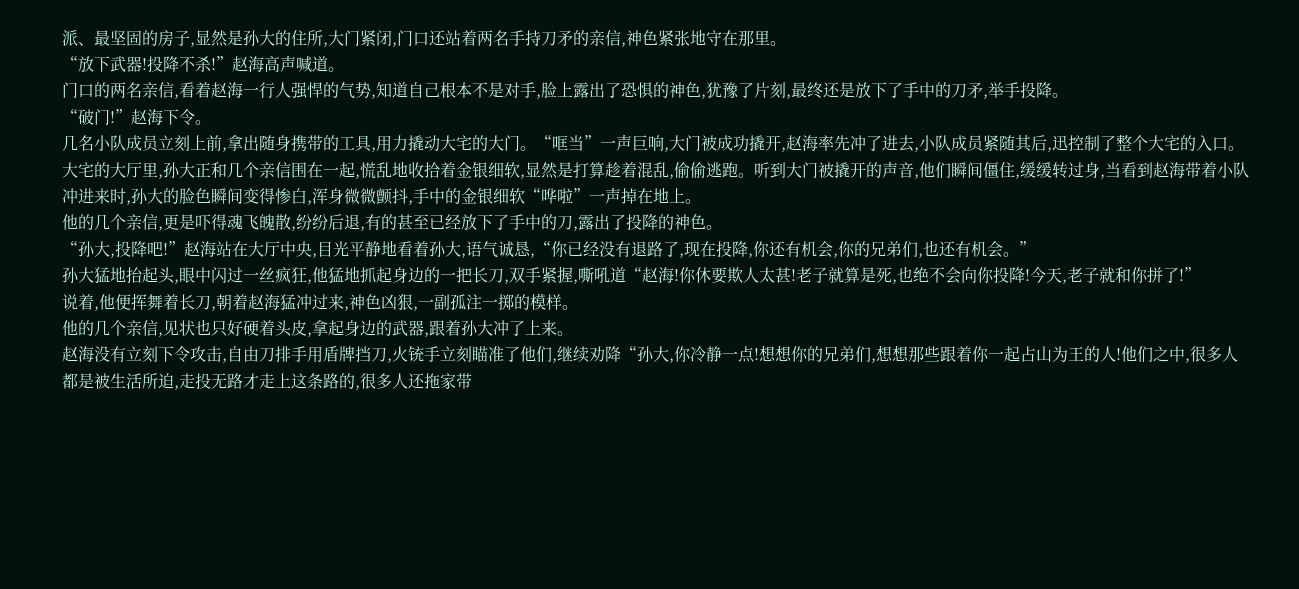派、最坚固的房子,显然是孙大的住所,大门紧闭,门口还站着两名手持刀矛的亲信,神色紧张地守在那里。
“放下武器!投降不杀!”赵海高声喊道。
门口的两名亲信,看着赵海一行人强悍的气势,知道自己根本不是对手,脸上露出了恐惧的神色,犹豫了片刻,最终还是放下了手中的刀矛,举手投降。
“破门!”赵海下令。
几名小队成员立刻上前,拿出随身携带的工具,用力撬动大宅的大门。“哐当”一声巨响,大门被成功撬开,赵海率先冲了进去,小队成员紧随其后,迅控制了整个大宅的入口。
大宅的大厅里,孙大正和几个亲信围在一起,慌乱地收拾着金银细软,显然是打算趁着混乱,偷偷逃跑。听到大门被撬开的声音,他们瞬间僵住,缓缓转过身,当看到赵海带着小队冲进来时,孙大的脸色瞬间变得惨白,浑身微微颤抖,手中的金银细软“哗啦”一声掉在地上。
他的几个亲信,更是吓得魂飞魄散,纷纷后退,有的甚至已经放下了手中的刀,露出了投降的神色。
“孙大,投降吧!”赵海站在大厅中央,目光平静地看着孙大,语气诚恳,“你已经没有退路了,现在投降,你还有机会,你的兄弟们,也还有机会。”
孙大猛地抬起头,眼中闪过一丝疯狂,他猛地抓起身边的一把长刀,双手紧握,嘶吼道“赵海!你休要欺人太甚!老子就算是死,也绝不会向你投降!今天,老子就和你拼了!”
说着,他便挥舞着长刀,朝着赵海猛冲过来,神色凶狠,一副孤注一掷的模样。
他的几个亲信,见状也只好硬着头皮,拿起身边的武器,跟着孙大冲了上来。
赵海没有立刻下令攻击,自由刀排手用盾牌挡刀,火铳手立刻瞄准了他们,继续劝降“孙大,你冷静一点!想想你的兄弟们,想想那些跟着你一起占山为王的人!他们之中,很多人都是被生活所迫,走投无路才走上这条路的,很多人还拖家带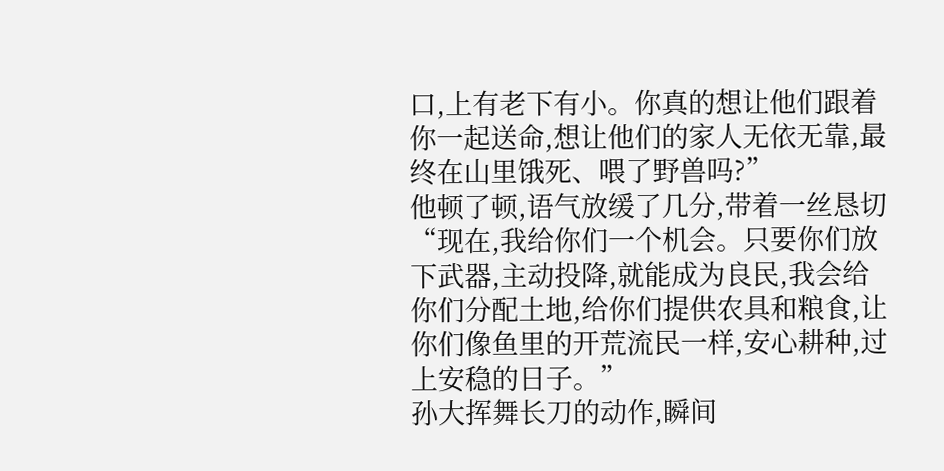口,上有老下有小。你真的想让他们跟着你一起送命,想让他们的家人无依无靠,最终在山里饿死、喂了野兽吗?”
他顿了顿,语气放缓了几分,带着一丝恳切“现在,我给你们一个机会。只要你们放下武器,主动投降,就能成为良民,我会给你们分配土地,给你们提供农具和粮食,让你们像鱼里的开荒流民一样,安心耕种,过上安稳的日子。”
孙大挥舞长刀的动作,瞬间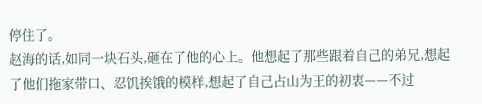停住了。
赵海的话,如同一块石头,砸在了他的心上。他想起了那些跟着自己的弟兄,想起了他们拖家带口、忍饥挨饿的模样,想起了自己占山为王的初衷——不过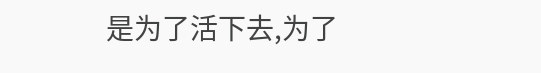是为了活下去,为了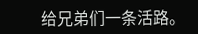给兄弟们一条活路。